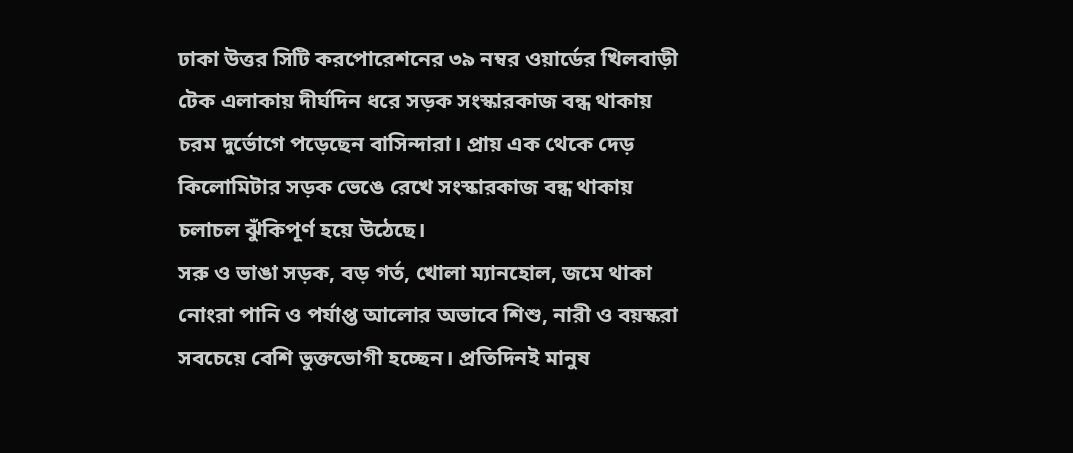ঢাকা উত্তর সিটি করপোরেশনের ৩৯ নম্বর ওয়ার্ডের খিলবাড়ী টেক এলাকায় দীর্ঘদিন ধরে সড়ক সংস্কারকাজ বন্ধ থাকায় চরম দুর্ভোগে পড়েছেন বাসিন্দারা। প্রায় এক থেকে দেড় কিলোমিটার সড়ক ভেঙে রেখে সংস্কারকাজ বন্ধ থাকায় চলাচল ঝুঁকিপূর্ণ হয়ে উঠেছে।
সরু ও ভাঙা সড়ক, বড় গর্ত, খোলা ম্যানহোল, জমে থাকা নোংরা পানি ও পর্যাপ্ত আলোর অভাবে শিশু, নারী ও বয়স্করা সবচেয়ে বেশি ভুক্তভোগী হচ্ছেন। প্রতিদিনই মানুষ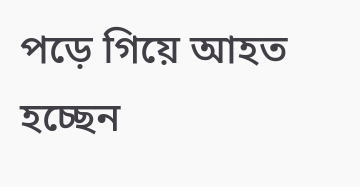পড়ে গিয়ে আহত হচ্ছেন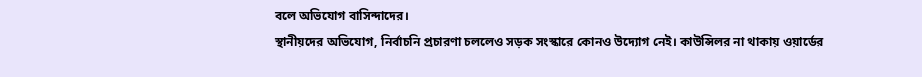বলে অভিযোগ বাসিন্দাদের।
স্থানীয়দের অভিযোগ, নির্বাচনি প্রচারণা চললেও সড়ক সংস্কারে কোনও উদ্যোগ নেই। কাউন্সিলর না থাকায় ওয়ার্ডের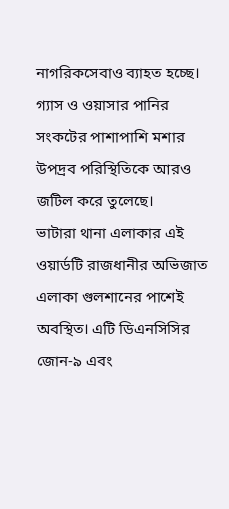নাগরিকসেবাও ব্যাহত হচ্ছে। গ্যাস ও ওয়াসার পানির সংকটের পাশাপাশি মশার উপদ্রব পরিস্থিতিকে আরও জটিল করে তুলেছে।
ভাটারা থানা এলাকার এই ওয়ার্ডটি রাজধানীর অভিজাত এলাকা গুলশানের পাশেই অবস্থিত। এটি ডিএনসিসির জোন-৯ এবং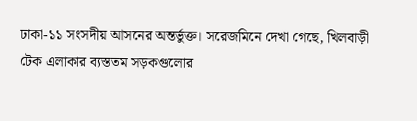ঢাকা-১১ সংসদীয় আসনের অন্তর্ভুক্ত। সরেজমিনে দেখা গেছে, খিলবাড়ী টেক এলাকার ব্যস্ততম সড়কগুলোর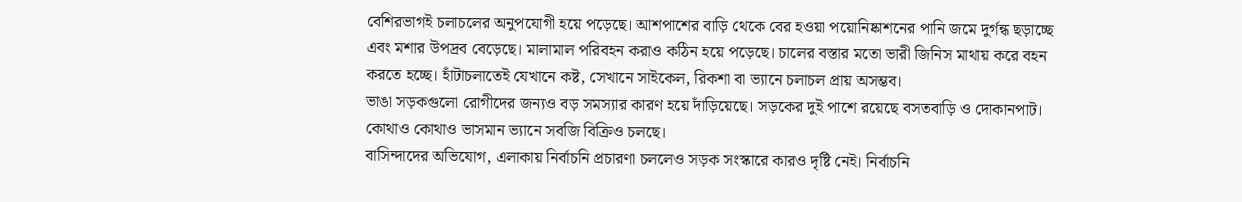বেশিরভাগই চলাচলের অনুপযোগী হয়ে পড়েছে। আশপাশের বাড়ি থেকে বের হওয়া পয়োনিষ্কাশনের পানি জমে দুর্গন্ধ ছড়াচ্ছে এবং মশার উপদ্রব বেড়েছে। মালামাল পরিবহন করাও কঠিন হয়ে পড়েছে। চালের বস্তার মতো ভারী জিনিস মাথায় করে বহন করতে হচ্ছে। হাঁটাচলাতেই যেখানে কষ্ট, সেখানে সাইকেল, রিকশা বা ভ্যানে চলাচল প্রায় অসম্ভব।
ভাঙা সড়কগুলো রোগীদের জন্যও বড় সমস্যার কারণ হয়ে দাঁড়িয়েছে। সড়কের দুই পাশে রয়েছে বসতবাড়ি ও দোকানপাট। কোথাও কোথাও ভাসমান ভ্যানে সবজি বিক্রিও চলছে।
বাসিন্দাদের অভিযোগ, এলাকায় নির্বাচনি প্রচারণা চললেও সড়ক সংস্কারে কারও দৃষ্টি নেই। নির্বাচনি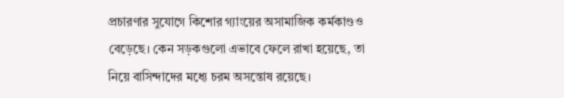প্রচারণার সুযোগে কিশোর গ্যাংয়ের অসামাজিক কর্মকাণ্ডও বেড়েছে। কেন সড়কগুলো এভাবে ফেলে রাখা হয়েছে, তা নিয়ে বাসিন্দাদের মধ্যে চরম অসন্তোষ রয়েছে।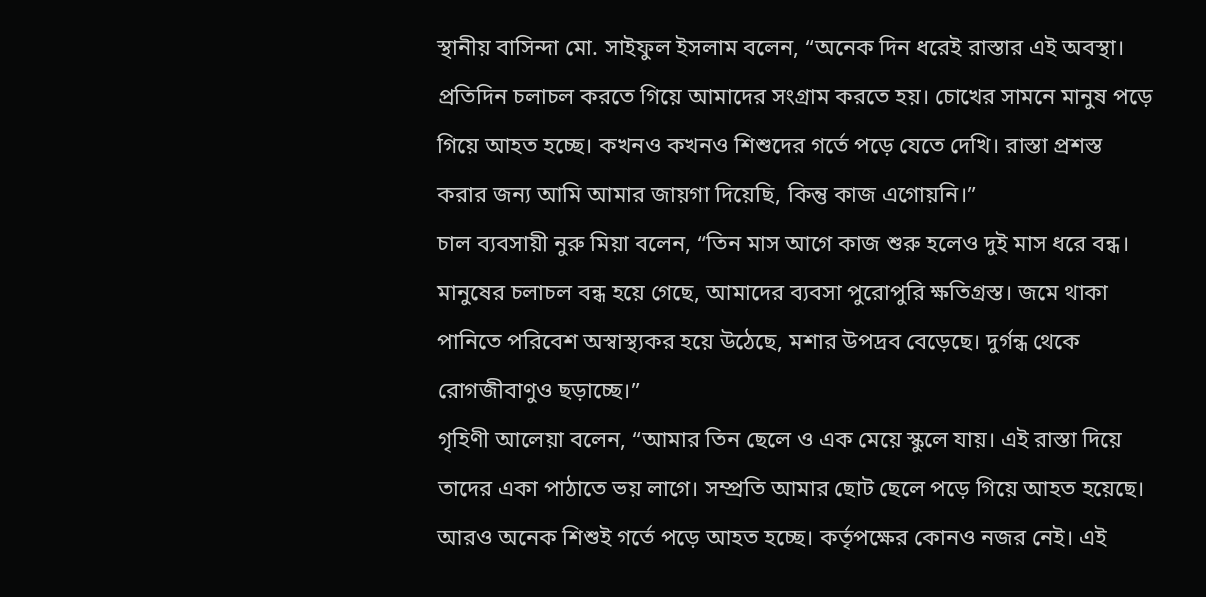স্থানীয় বাসিন্দা মো. সাইফুল ইসলাম বলেন, “অনেক দিন ধরেই রাস্তার এই অবস্থা। প্রতিদিন চলাচল করতে গিয়ে আমাদের সংগ্রাম করতে হয়। চোখের সামনে মানুষ পড়ে গিয়ে আহত হচ্ছে। কখনও কখনও শিশুদের গর্তে পড়ে যেতে দেখি। রাস্তা প্রশস্ত করার জন্য আমি আমার জায়গা দিয়েছি, কিন্তু কাজ এগোয়নি।”
চাল ব্যবসায়ী নুরু মিয়া বলেন, “তিন মাস আগে কাজ শুরু হলেও দুই মাস ধরে বন্ধ। মানুষের চলাচল বন্ধ হয়ে গেছে, আমাদের ব্যবসা পুরোপুরি ক্ষতিগ্রস্ত। জমে থাকা পানিতে পরিবেশ অস্বাস্থ্যকর হয়ে উঠেছে, মশার উপদ্রব বেড়েছে। দুর্গন্ধ থেকে রোগজীবাণুও ছড়াচ্ছে।”
গৃহিণী আলেয়া বলেন, “আমার তিন ছেলে ও এক মেয়ে স্কুলে যায়। এই রাস্তা দিয়ে তাদের একা পাঠাতে ভয় লাগে। সম্প্রতি আমার ছোট ছেলে পড়ে গিয়ে আহত হয়েছে। আরও অনেক শিশুই গর্তে পড়ে আহত হচ্ছে। কর্তৃপক্ষের কোনও নজর নেই। এই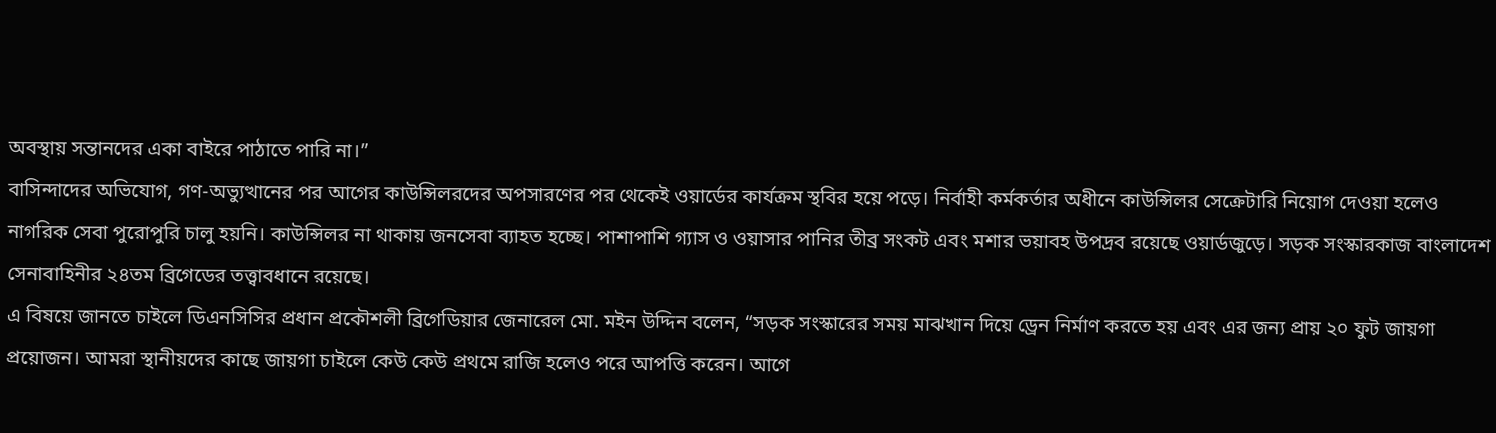অবস্থায় সন্তানদের একা বাইরে পাঠাতে পারি না।”
বাসিন্দাদের অভিযোগ, গণ-অভ্যুত্থানের পর আগের কাউন্সিলরদের অপসারণের পর থেকেই ওয়ার্ডের কার্যক্রম স্থবির হয়ে পড়ে। নির্বাহী কর্মকর্তার অধীনে কাউন্সিলর সেক্রেটারি নিয়োগ দেওয়া হলেও নাগরিক সেবা পুরোপুরি চালু হয়নি। কাউন্সিলর না থাকায় জনসেবা ব্যাহত হচ্ছে। পাশাপাশি গ্যাস ও ওয়াসার পানির তীব্র সংকট এবং মশার ভয়াবহ উপদ্রব রয়েছে ওয়ার্ডজুড়ে। সড়ক সংস্কারকাজ বাংলাদেশ সেনাবাহিনীর ২৪তম ব্রিগেডের তত্ত্বাবধানে রয়েছে।
এ বিষয়ে জানতে চাইলে ডিএনসিসির প্রধান প্রকৌশলী ব্রিগেডিয়ার জেনারেল মো. মইন উদ্দিন বলেন, “সড়ক সংস্কারের সময় মাঝখান দিয়ে ড্রেন নির্মাণ করতে হয় এবং এর জন্য প্রায় ২০ ফুট জায়গা প্রয়োজন। আমরা স্থানীয়দের কাছে জায়গা চাইলে কেউ কেউ প্রথমে রাজি হলেও পরে আপত্তি করেন। আগে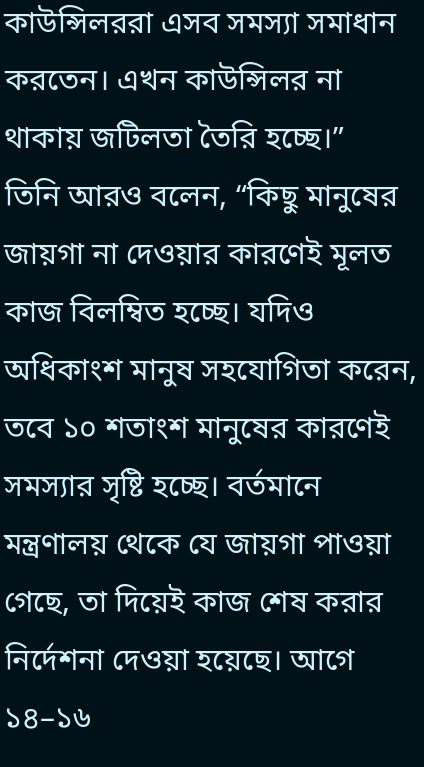কাউন্সিলররা এসব সমস্যা সমাধান করতেন। এখন কাউন্সিলর না থাকায় জটিলতা তৈরি হচ্ছে।”
তিনি আরও বলেন, “কিছু মানুষের জায়গা না দেওয়ার কারণেই মূলত কাজ বিলম্বিত হচ্ছে। যদিও অধিকাংশ মানুষ সহযোগিতা করেন, তবে ১০ শতাংশ মানুষের কারণেই সমস্যার সৃষ্টি হচ্ছে। বর্তমানে মন্ত্রণালয় থেকে যে জায়গা পাওয়া গেছে, তা দিয়েই কাজ শেষ করার নির্দেশনা দেওয়া হয়েছে। আগে ১৪–১৬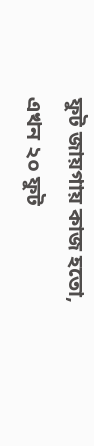ফুট জায়গায় কাজ হতো, এখন ২০ ফুট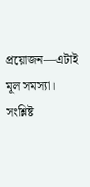প্রয়োজন—এটাই মূল সমস্যা। সংশ্লিষ্ট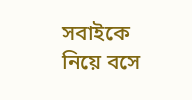সবাইকে নিয়ে বসে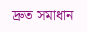দ্রুত সমাধান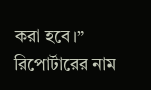করা হবে।”
রিপোর্টারের নাম